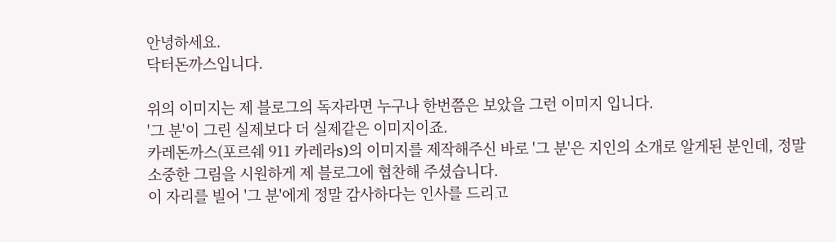안녕하세요.
닥터돈까스입니다.

위의 이미지는 제 블로그의 독자라면 누구나 한번쯤은 보았을 그런 이미지 입니다.
'그 분'이 그린 실제보다 더 실제같은 이미지이죠.
카레돈까스(포르쉐 911 카레라s)의 이미지를 제작해주신 바로 '그 분'은 지인의 소개로 알게된 분인데, 정말 소중한 그림을 시원하게 제 블로그에 협찬해 주셨습니다.
이 자리를 빌어 '그 분'에게 정말 감사하다는 인사를 드리고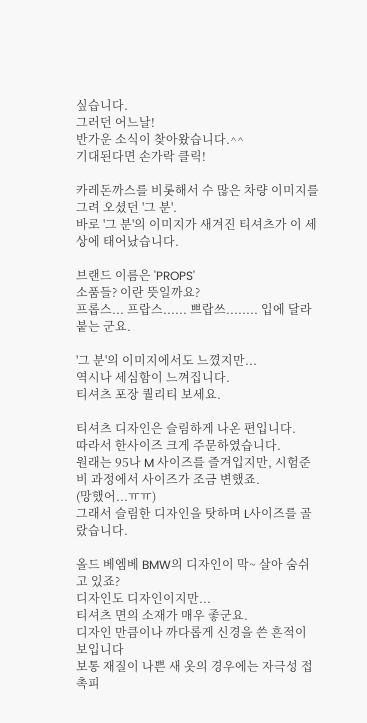싶습니다.
그러던 어느날!
반가운 소식이 찾아왔습니다.^^
기대된다면 손가락 클릭!

카레돈까스를 비롯해서 수 많은 차량 이미지를 그려 오셨던 '그 분'.
바로 '그 분'의 이미지가 새겨진 티셔츠가 이 세상에 태어났습니다.

브랜드 이름은 'PROPS'
소품들? 이란 뜻일까요?
프롭스... 프랍스...... 쁘랍쓰........ 입에 달라 붙는 군요.

'그 분'의 이미지에서도 느꼈지만...
역시나 세심함이 느껴집니다.
티셔츠 포장 퀄리티 보세요.

티셔츠 디자인은 슬림하게 나온 편입니다.
따라서 한사이즈 크게 주문하였습니다.
원래는 95나 M 사이즈를 즐겨입지만, 시험준비 과정에서 사이즈가 조금 변했죠.
(망했어...ㅠㅠ)
그래서 슬림한 디자인을 탓하며 L사이즈를 골랐습니다.

올드 베엠베 BMW의 디자인이 막~ 살아 숨쉬고 있죠?
디자인도 디자인이지만...
티셔츠 면의 소재가 매우 좋군요.
디자인 만큼이나 까다롭게 신경을 쓴 흔적이 보입니다
보통 재질이 나쁜 새 옷의 경우에는 자극성 접촉피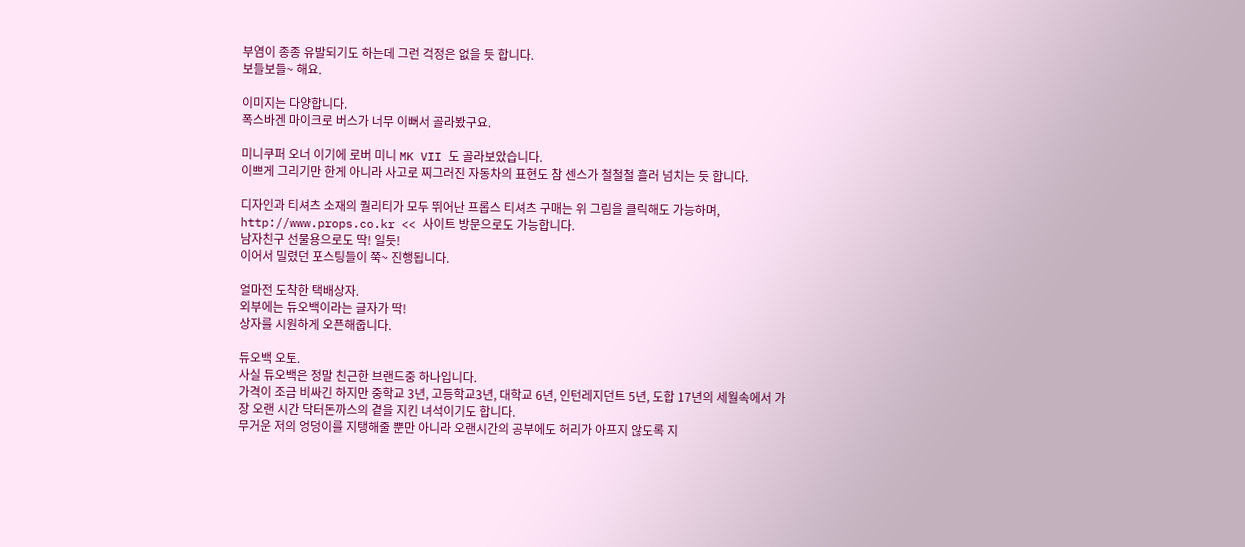부염이 종종 유발되기도 하는데 그런 걱정은 없을 듯 합니다.
보들보들~ 해요.

이미지는 다양합니다.
폭스바겐 마이크로 버스가 너무 이뻐서 골라봤구요.

미니쿠퍼 오너 이기에 로버 미니 MK VII 도 골라보았습니다.
이쁘게 그리기만 한게 아니라 사고로 찌그러진 자동차의 표현도 참 센스가 철철철 흘러 넘치는 듯 합니다.

디자인과 티셔츠 소재의 퀄리티가 모두 뛰어난 프롭스 티셔츠 구매는 위 그림을 클릭해도 가능하며,
http://www.props.co.kr << 사이트 방문으로도 가능합니다.
남자친구 선물용으로도 딱! 일듯!
이어서 밀렸던 포스팅들이 쭉~ 진행됩니다.

얼마전 도착한 택배상자.
외부에는 듀오백이라는 글자가 딱!
상자를 시원하게 오픈해줍니다.

듀오백 오토.
사실 듀오백은 정말 친근한 브랜드중 하나입니다.
가격이 조금 비싸긴 하지만 중학교 3년, 고등학교3년, 대학교 6년, 인턴레지던트 5년, 도합 17년의 세월속에서 가장 오랜 시간 닥터돈까스의 곁을 지킨 녀석이기도 합니다.
무거운 저의 엉덩이를 지탱해줄 뿐만 아니라 오랜시간의 공부에도 허리가 아프지 않도록 지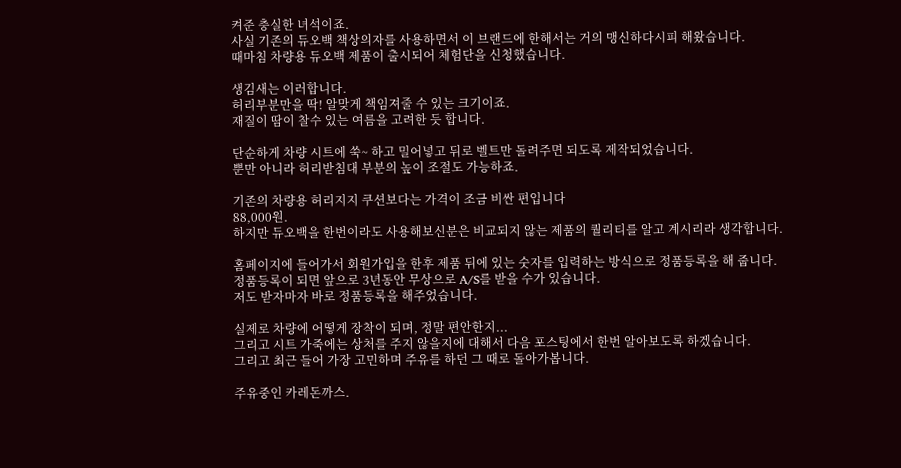켜준 충실한 녀석이죠.
사실 기존의 듀오백 책상의자를 사용하면서 이 브랜드에 한해서는 거의 맹신하다시피 해왔습니다.
때마침 차량용 듀오백 제품이 출시되어 체험단을 신청했습니다.

생김새는 이러합니다.
허리부분만을 딱! 알맞게 책임져줄 수 있는 크기이죠.
재질이 땀이 찰수 있는 여름을 고려한 듯 합니다.

단순하게 차량 시트에 쑥~ 하고 밀어넣고 뒤로 벨트만 돌려주면 되도록 제작되었습니다.
뿐만 아니라 허리받침대 부분의 높이 조절도 가능하죠.

기존의 차량용 허리지지 쿠션보다는 가격이 조금 비싼 편입니다
88,000원.
하지만 듀오백을 한번이라도 사용해보신분은 비교되지 않는 제품의 퀄리티를 알고 계시리라 생각합니다.

홈페이지에 들어가서 회원가입을 한후 제품 뒤에 있는 숫자를 입력하는 방식으로 정품등록을 해 줍니다.
정품등록이 되면 앞으로 3년동안 무상으로 A/S를 받을 수가 있습니다.
저도 받자마자 바로 정품등록을 해주었습니다.

실제로 차량에 어떻게 장착이 되며, 정말 편안한지...
그리고 시트 가죽에는 상처를 주지 않을지에 대해서 다음 포스팅에서 한번 알아보도록 하겠습니다.
그리고 최근 들어 가장 고민하며 주유를 하던 그 때로 돌아가봅니다.

주유중인 카레돈까스.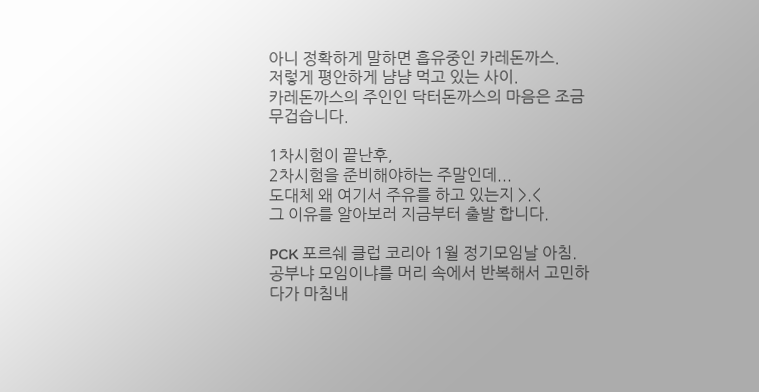아니 정확하게 말하면 흡유중인 카레돈까스.
저렇게 평안하게 냠냠 먹고 있는 사이.
카레돈까스의 주인인 닥터돈까스의 마음은 조금 무겁습니다.

1차시험이 끝난후,
2차시험을 준비해야하는 주말인데...
도대체 왜 여기서 주유를 하고 있는지 >.<
그 이유를 알아보러 지금부터 출발 합니다.

PCK 포르쉐 클럽 코리아 1월 정기모임날 아침.
공부냐 모임이냐를 머리 속에서 반복해서 고민하다가 마침내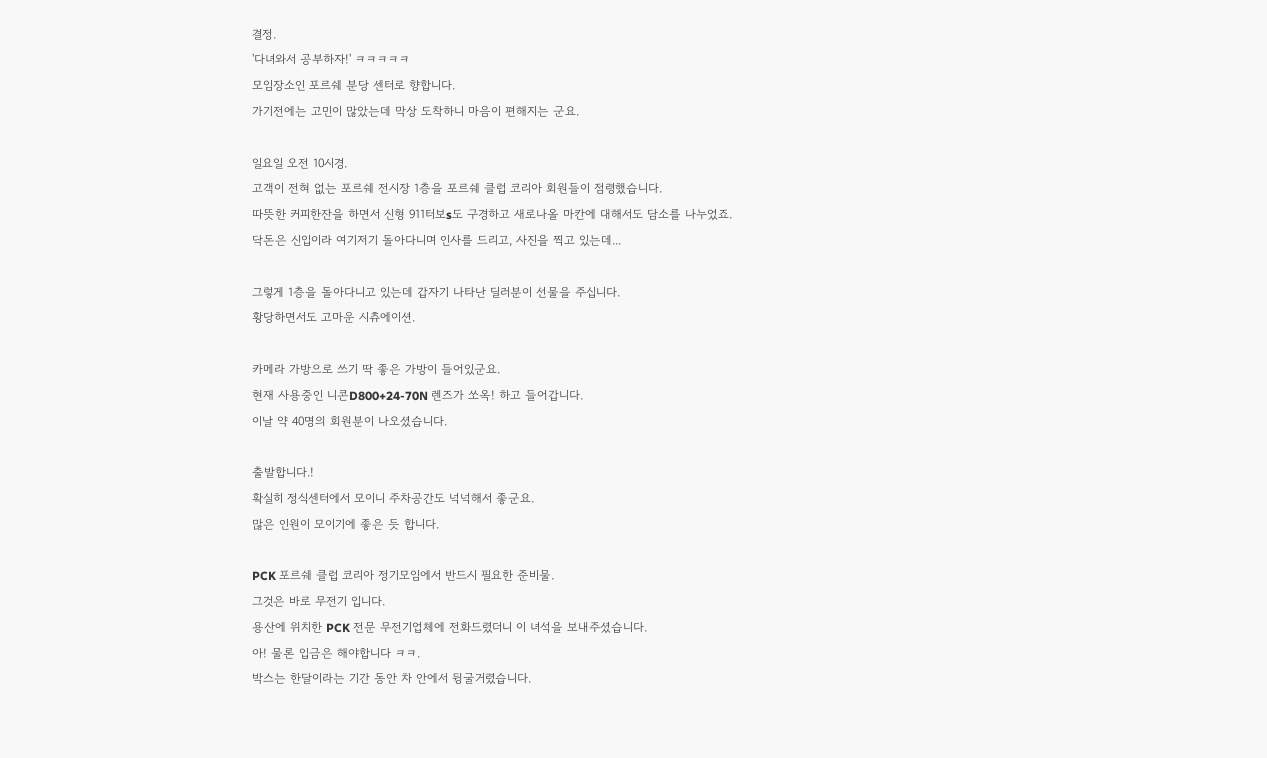결정.
'다녀와서 공부하자!' ㅋㅋㅋㅋㅋ
모임장소인 포르쉐 분당 센터로 향합니다.
가기전에는 고민이 많았는데 막상 도착하니 마음이 편해지는 군요.

일요일 오전 10시경.
고객이 전혀 없는 포르쉐 전시장 1층을 포르쉐 클럽 코리아 회원들이 점령했습니다.
따뜻한 커피한잔을 하면서 신형 911터보s도 구경하고 새로나올 마칸에 대해서도 담소를 나누었죠.
닥돈은 신입이라 여기저기 돌아다니며 인사를 드리고, 사진을 찍고 있는데...

그렇게 1층을 돌아다니고 있는데 갑자기 나타난 딜러분이 선물을 주십니다.
황당하면서도 고마운 시츄에이션.

카메라 가방으로 쓰기 딱 좋은 가방이 들어있군요.
현재 사용중인 니콘D800+24-70N 렌즈가 쏘옥! 하고 들어갑니다.
이날 약 40명의 회원분이 나오셨습니다.

출발합니다.!
확실히 정식센터에서 모이니 주차공간도 넉넉해서 좋군요.
많은 인원이 모이기에 좋은 듯 합니다.

PCK 포르쉐 클럽 코리아 정기모임에서 반드시 필요한 준비물.
그것은 바로 무전기 입니다.
용산에 위치한 PCK 전문 무전기업체에 전화드렸더니 이 녀석을 보내주셨습니다.
아! 물론 입금은 해야합니다 ㅋㅋ.
박스는 한달이라는 기간 동안 차 안에서 뒹굴거렸습니다.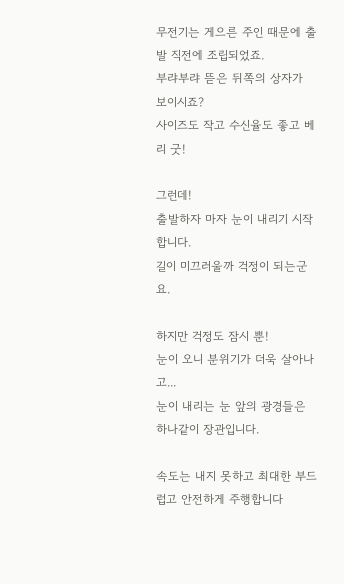무전기는 게으른 주인 때문에 출발 직전에 조립되었죠.
부랴부랴 뜯은 뒤쪽의 상자가 보이시죠?
사이즈도 작고 수신율도 좋고 베리 굿!

그런데!
출발하자 마자 눈이 내리기 시작합니다.
길이 미끄러울까 걱정이 되는군요.

하지만 걱정도 잠시 뿐!
눈이 오니 분위기가 더욱 살아나고...
눈이 내리는 눈 앞의 광경들은 하나같이 장관입니다.

속도는 내지 못하고 최대한 부드럽고 안전하게 주행합니다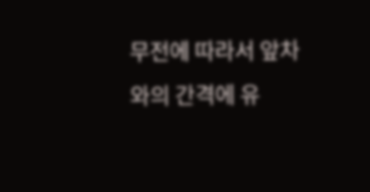무전에 따라서 앞차와의 간격에 유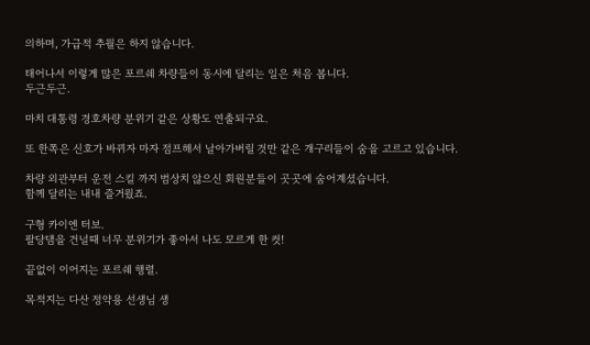의하며, 가급적 추월은 하지 않습니다.

태어나서 이렇게 많은 포르쉐 차량들이 동시에 달리는 일은 처음 봅니다.
두근두근.

마치 대통령 경호차량 분위기 같은 상황도 연출되구요.

또 한쪽은 신호가 바뀌자 마자 점프해서 날아가버릴 것만 같은 개구리들이 숨을 고르고 있습니다.

차량 외관부터 운전 스킬 까지 범상치 않으신 회원분들이 곳곳에 숨어계셨습니다.
함께 달리는 내내 즐거웠죠.

구형 카이엔 터보.
팔당댐을 건널때 너무 분위기가 좋아서 나도 모르게 한 컷!

끝없이 이어지는 포르쉐 행렬.

목적지는 다산 정약용 선생님 생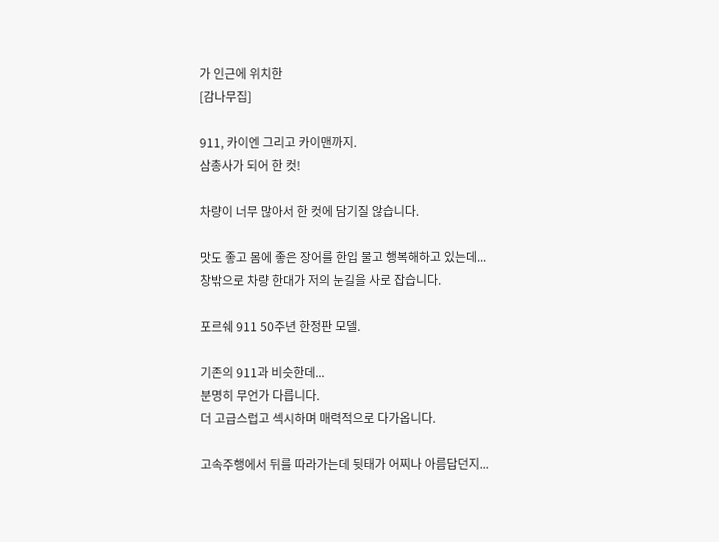가 인근에 위치한
[감나무집]

911, 카이엔 그리고 카이맨까지.
삼총사가 되어 한 컷!

차량이 너무 많아서 한 컷에 담기질 않습니다.

맛도 좋고 몸에 좋은 장어를 한입 물고 행복해하고 있는데...
창밖으로 차량 한대가 저의 눈길을 사로 잡습니다.

포르쉐 911 50주년 한정판 모델.

기존의 911과 비슷한데...
분명히 무언가 다릅니다.
더 고급스럽고 섹시하며 매력적으로 다가옵니다.

고속주행에서 뒤를 따라가는데 뒷태가 어찌나 아름답던지...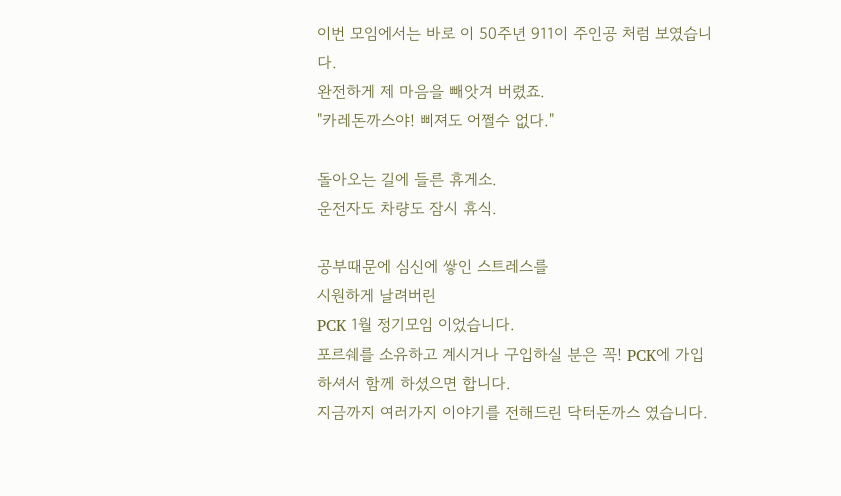이번 모임에서는 바로 이 50주년 911이 주인공 처럼 보였습니다.
완전하게 제 마음을 빼앗겨 버렸죠.
"카레돈까스야! 삐져도 어쩔수 없다."

돌아오는 길에 들른 휴게소.
운전자도 차량도 잠시 휴식.

공부때문에 심신에 쌓인 스트레스를
시원하게 날려버린
PCK 1월 정기모임 이었습니다.
포르쉐를 소유하고 계시거나 구입하실 분은 꼭! PCK에 가입하셔서 함께 하셨으면 합니다.
지금까지 여러가지 이야기를 전해드린 닥터돈까스 였습니다.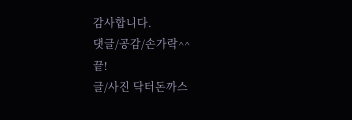감사합니다.
댓글/공감/손가락^^
끝!
글/사진 닥터돈까스